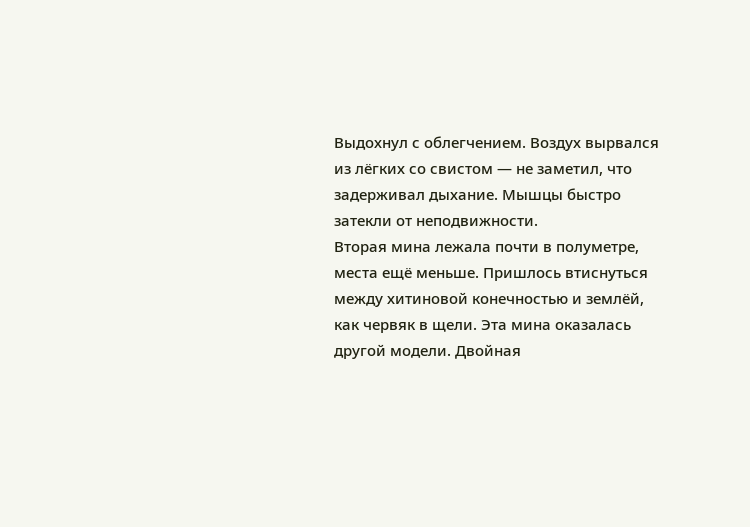Выдохнул с облегчением. Воздух вырвался из лёгких со свистом — не заметил, что задерживал дыхание. Мышцы быстро затекли от неподвижности.
Вторая мина лежала почти в полуметре, места ещё меньше. Пришлось втиснуться между хитиновой конечностью и землёй, как червяк в щели. Эта мина оказалась другой модели. Двойная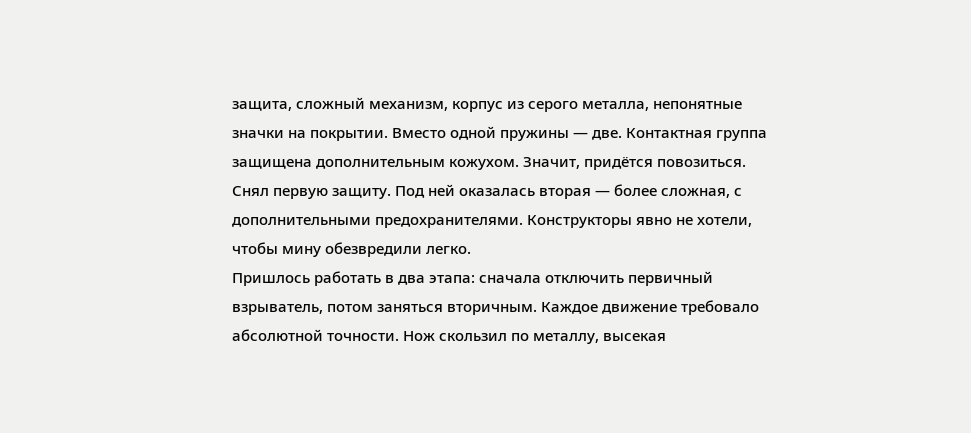защита, сложный механизм, корпус из серого металла, непонятные значки на покрытии. Вместо одной пружины — две. Контактная группа защищена дополнительным кожухом. Значит, придётся повозиться.
Снял первую защиту. Под ней оказалась вторая — более сложная, с дополнительными предохранителями. Конструкторы явно не хотели, чтобы мину обезвредили легко.
Пришлось работать в два этапа: сначала отключить первичный взрыватель, потом заняться вторичным. Каждое движение требовало абсолютной точности. Нож скользил по металлу, высекая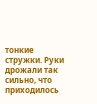тонкие стружки. Руки дрожали так сильно, что приходилось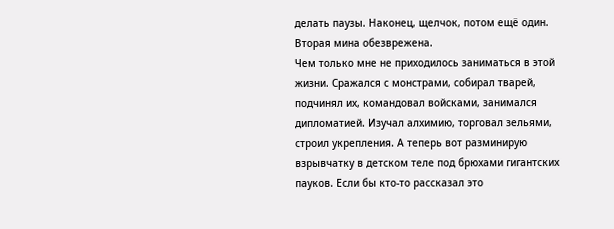делать паузы. Наконец, щелчок, потом ещё один. Вторая мина обезврежена.
Чем только мне не приходилось заниматься в этой жизни. Сражался с монстрами, собирал тварей, подчинял их, командовал войсками, занимался дипломатией. Изучал алхимию, торговал зельями, строил укрепления. А теперь вот разминирую взрывчатку в детском теле под брюхами гигантских пауков. Если бы кто-то рассказал это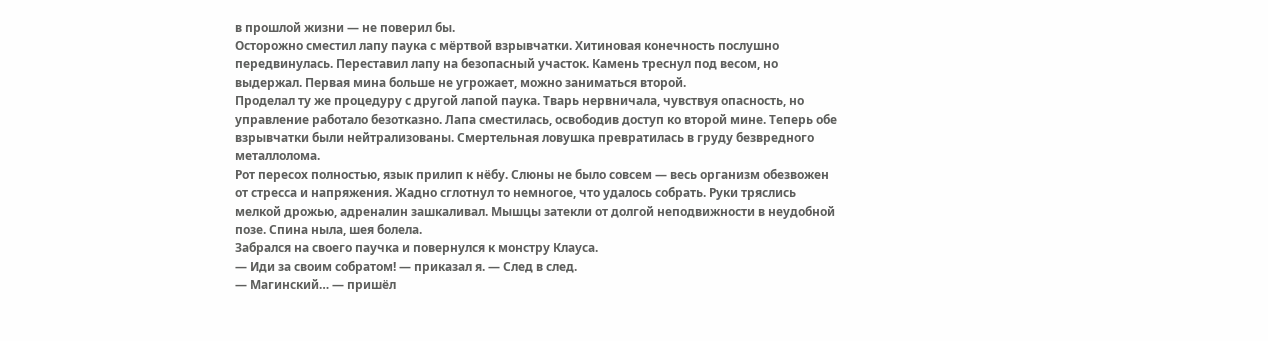в прошлой жизни — не поверил бы.
Осторожно сместил лапу паука с мёртвой взрывчатки. Хитиновая конечность послушно передвинулась. Переставил лапу на безопасный участок. Камень треснул под весом, но выдержал. Первая мина больше не угрожает, можно заниматься второй.
Проделал ту же процедуру с другой лапой паука. Тварь нервничала, чувствуя опасность, но управление работало безотказно. Лапа сместилась, освободив доступ ко второй мине. Теперь обе взрывчатки были нейтрализованы. Смертельная ловушка превратилась в груду безвредного металлолома.
Рот пересох полностью, язык прилип к нёбу. Слюны не было совсем — весь организм обезвожен от стресса и напряжения. Жадно сглотнул то немногое, что удалось собрать. Руки тряслись мелкой дрожью, адреналин зашкаливал. Мышцы затекли от долгой неподвижности в неудобной позе. Спина ныла, шея болела.
Забрался на своего паучка и повернулся к монстру Клауса.
— Иди за своим собратом! — приказал я. — След в след.
— Магинский… — пришёл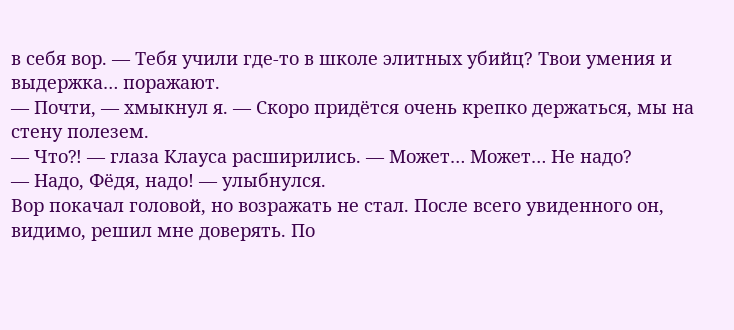в себя вор. — Тебя учили где-то в школе элитных убийц? Твои умения и выдержка… поражают.
— Почти, — хмыкнул я. — Скоро придётся очень крепко держаться, мы на стену полезем.
— Что⁈ — глаза Клауса расширились. — Может… Может… Не надо?
— Надо, Фёдя, надо! — улыбнулся.
Вор покачал головой, но возражать не стал. После всего увиденного он, видимо, решил мне доверять. По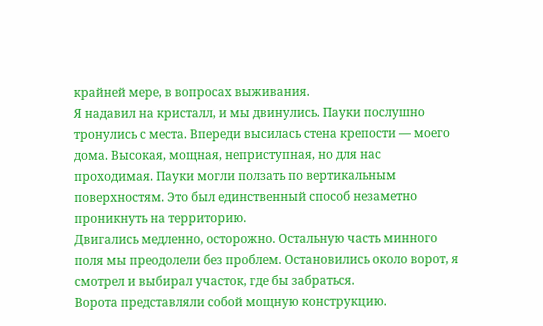крайней мере, в вопросах выживания.
Я надавил на кристалл, и мы двинулись. Пауки послушно тронулись с места. Впереди высилась стена крепости — моего дома. Высокая, мощная, неприступная, но для нас проходимая. Пауки могли ползать по вертикальным поверхностям. Это был единственный способ незаметно проникнуть на территорию.
Двигались медленно, осторожно. Остальную часть минного поля мы преодолели без проблем. Остановились около ворот, я смотрел и выбирал участок, где бы забраться.
Ворота представляли собой мощную конструкцию.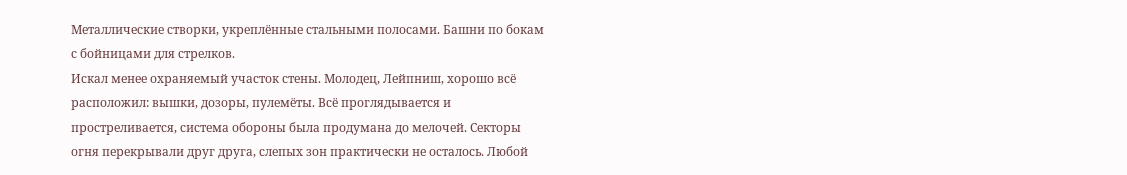Металлические створки, укреплённые стальными полосами. Башни по бокам с бойницами для стрелков.
Искал менее охраняемый участок стены. Молодец, Лейпниш, хорошо всё расположил: вышки, дозоры, пулемёты. Всё проглядывается и простреливается, система обороны была продумана до мелочей. Секторы огня перекрывали друг друга, слепых зон практически не осталось. Любой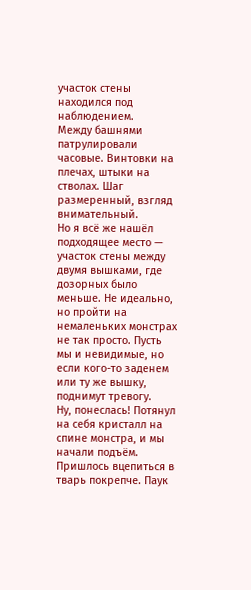участок стены находился под наблюдением.
Между башнями патрулировали часовые. Винтовки на плечах, штыки на стволах. Шаг размеренный, взгляд внимательный.
Но я всё же нашёл подходящее место — участок стены между двумя вышками, где дозорных было меньше. Не идеально, но пройти на немаленьких монстрах не так просто. Пусть мы и невидимые, но если кого-то заденем или ту же вышку, поднимут тревогу.
Ну, понеслась! Потянул на себя кристалл на спине монстра, и мы начали подъём. Пришлось вцепиться в тварь покрепче. Паук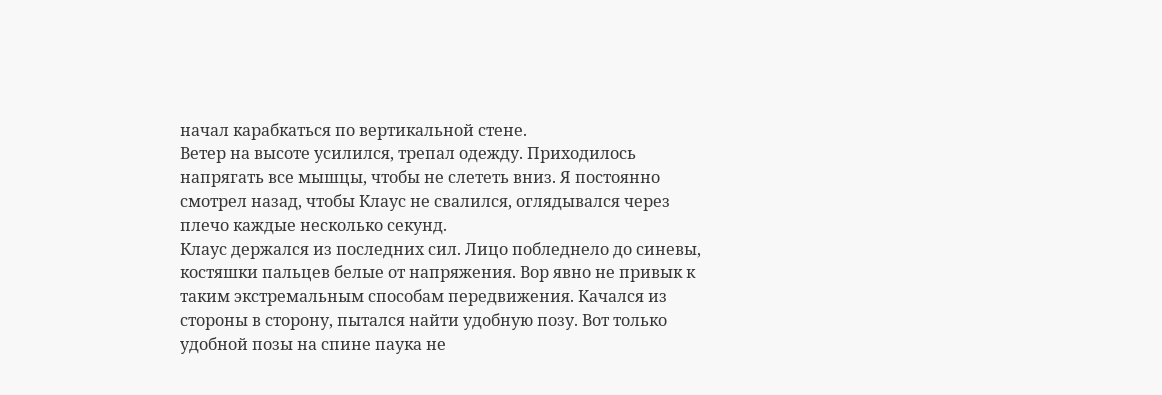начал карабкаться по вертикальной стене.
Ветер на высоте усилился, трепал одежду. Приходилось напрягать все мышцы, чтобы не слететь вниз. Я постоянно смотрел назад, чтобы Клаус не свалился, оглядывался через плечо каждые несколько секунд.
Клаус держался из последних сил. Лицо побледнело до синевы, костяшки пальцев белые от напряжения. Вор явно не привык к таким экстремальным способам передвижения. Качался из стороны в сторону, пытался найти удобную позу. Вот только удобной позы на спине паука не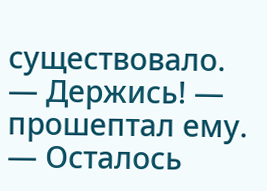существовало.
— Держись! — прошептал ему. — Осталось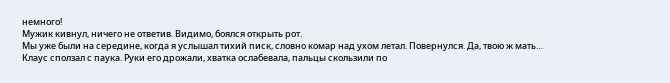немного!
Мужик кивнул, ничего не ответив. Видимо, боялся открыть рот.
Мы уже были на середине, когда я услышал тихий писк, словно комар над ухом летал. Повернулся. Да, твою ж мать…
Клаус сползал с паука. Руки его дрожали, хватка ослабевала, пальцы скользили по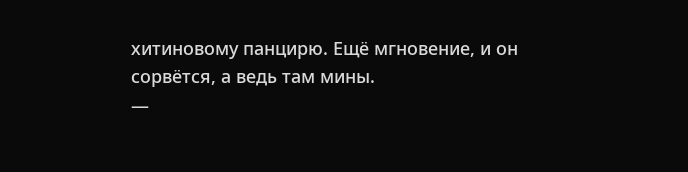хитиновому панцирю. Ещё мгновение, и он сорвётся, а ведь там мины.
—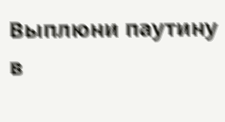Выплюни паутину в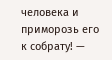человека и приморозь его к собрату! —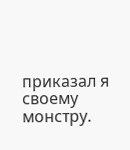приказал я своему монстру.